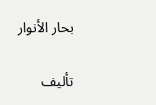بحار الأنوار

تأليف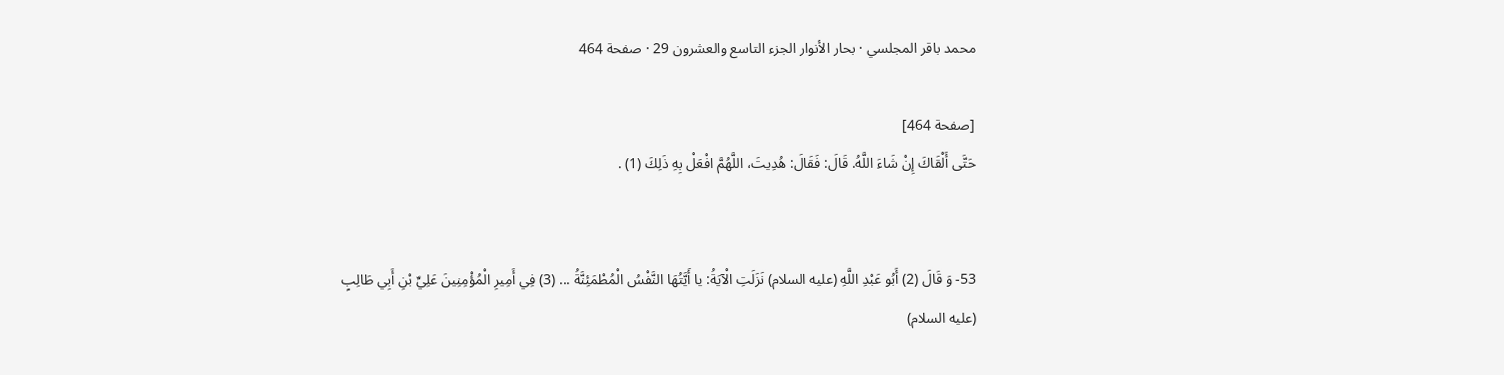محمد باقر المجلسي · بحار الأنوار الجزء التاسع والعشرون 29 · صفحة 464

[صفحة 464]
حَتَّى أَلْقَاكَ إِنْ شَاءَ اللَّهُ. قَالَ: فَقَالَ: هُدِيتَ، اللَّهُمَّ افْعَلْ بِهِ ذَلِكَ (1) .


53- وَ قَالَ (2) أَبُو عَبْدِ اللَّهِ (عليه السلام) نَزَلَتِ الْآيَةُ: يا أَيَّتُهَا النَّفْسُ الْمُطْمَئِنَّةُ ... (3) فِي أَمِيرِ الْمُؤْمِنِينَ عَلِيِّ بْنِ أَبِي طَالِبٍ (عليه السلام)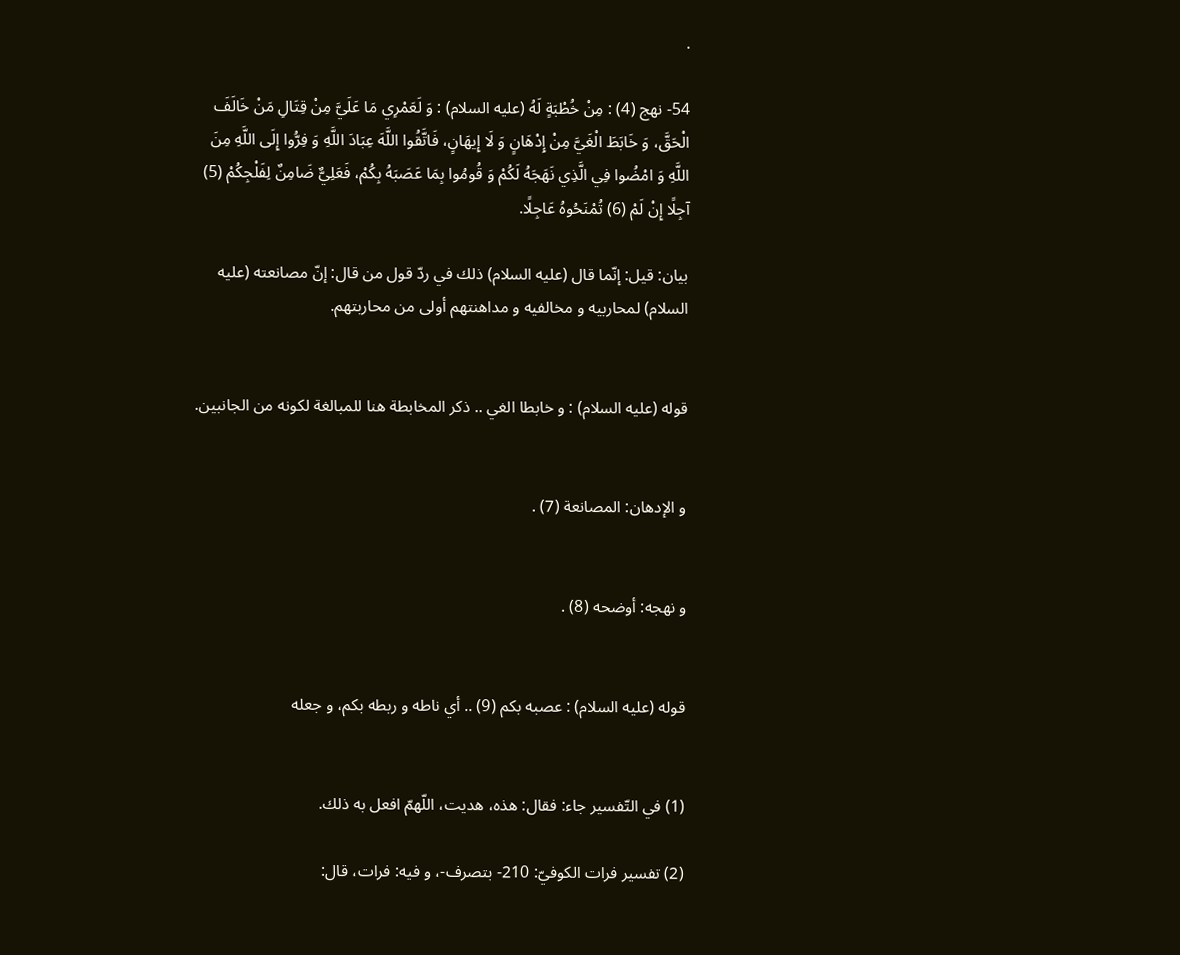.

54- نهج (4) : مِنْ خُطْبَةٍ لَهُ (عليه السلام) : وَ لَعَمْرِي مَا عَلَيَّ مِنْ قِتَالِ مَنْ خَالَفَ الْحَقَّ، وَ خَابَطَ الْغَيَّ مِنْ إِدْهَانٍ وَ لَا إِيهَانٍ، فَاتَّقُوا اللَّهَ عِبَادَ اللَّهِ وَ فِرُّوا إِلَى اللَّهِ مِنَ اللَّهِ وَ امْضُوا فِي الَّذِي نَهَجَهُ لَكُمْ وَ قُومُوا بِمَا عَصَبَهُ بِكُمْ، فَعَلِيٌّ ضَامِنٌ لِفَلْجِكُمْ (5) آجِلًا إِنْ لَمْ (6) تُمْنَحُوهُ عَاجِلًا.

بيان: قيل: إنّما قال (عليه السلام) ذلك في ردّ قول من قال: إنّ مصانعته (عليه السلام) لمحاربيه و مخالفيه و مداهنتهم أولى من محاربتهم.


قوله (عليه السلام) : و خابطا الغي .. ذكر المخابطة هنا للمبالغة لكونه من الجانبين.


و الإدهان: المصانعة (7) .


و نهجه: أوضحه (8) .


قوله (عليه السلام) : عصبه بكم (9) .. أي ناطه و ربطه بكم، و جعله


(1) في التّفسير جاء: فقال: هذه، هديت، اللّهمّ افعل به ذلك.

(2) تفسير فرات الكوفيّ: 210- بتصرف-، و فيه: فرات، قال: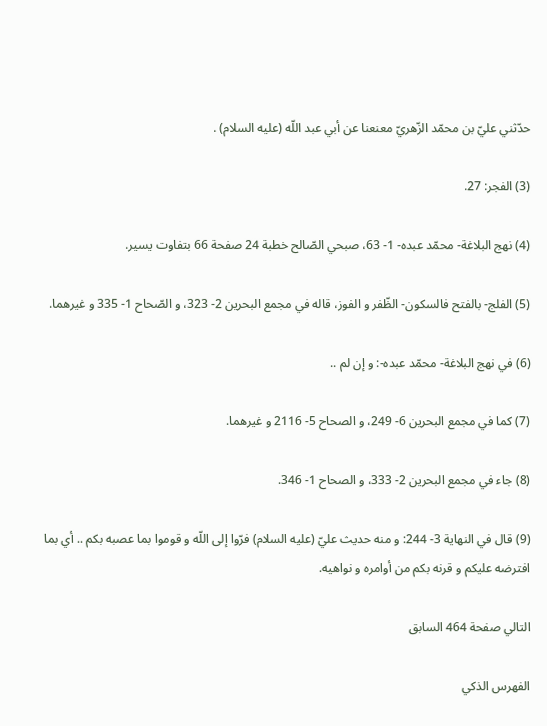حدّثني عليّ بن محمّد الزّهريّ معنعنا عن أبي عبد اللّه (عليه السلام) .

(3) الفجر: 27.

(4) نهج البلاغة- محمّد عبده- 1- 63، صبحي الصّالح خطبة 24 صفحة 66 بتفاوت يسير.

(5) الفلج- بالفتح فالسكون- الظّفر و الفوز، قاله في مجمع البحرين 2- 323، و الصّحاح 1- 335 و غيرهما.

(6) في نهج البلاغة- محمّد عبده-: و إن لم ..

(7) كما في مجمع البحرين 6- 249، و الصحاح 5- 2116 و غيرهما.

(8) جاء في مجمع البحرين 2- 333، و الصحاح 1- 346.

(9) قال في النهاية 3- 244: و منه حديث عليّ (عليه السلام) فرّوا إلى اللّه و قوموا بما عصبه بكم .. أي بما افترضه عليكم و قرنه بكم من أوامره و نواهيه.

التالي صفحة 464 السابق

الفهرس الذكي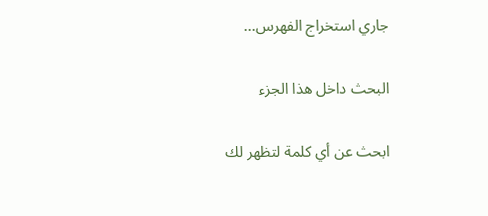جاري استخراج الفهرس...

البحث داخل هذا الجزء

ابحث عن أي كلمة لتظهر لك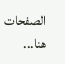الصفحات هنا...